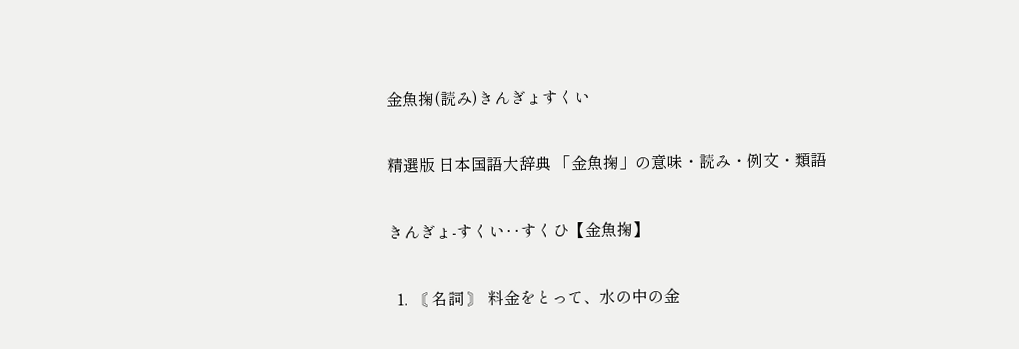金魚掬(読み)きんぎょすくい

精選版 日本国語大辞典 「金魚掬」の意味・読み・例文・類語

きんぎょ‐すくい‥すくひ【金魚掬】

  1. 〘 名詞 〙 料金をとって、水の中の金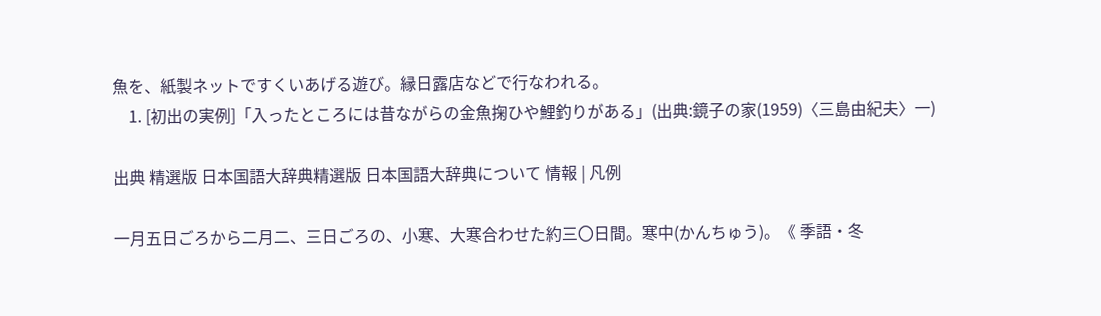魚を、紙製ネットですくいあげる遊び。縁日露店などで行なわれる。
    1. [初出の実例]「入ったところには昔ながらの金魚掬ひや鯉釣りがある」(出典:鏡子の家(1959)〈三島由紀夫〉一)

出典 精選版 日本国語大辞典精選版 日本国語大辞典について 情報 | 凡例

一月五日ごろから二月二、三日ごろの、小寒、大寒合わせた約三〇日間。寒中(かんちゅう)。《 季語・冬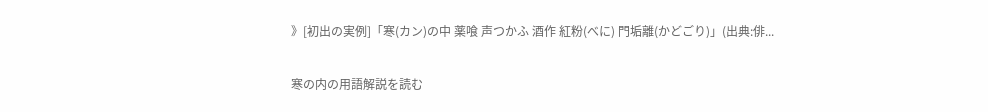》[初出の実例]「寒(カン)の中 薬喰 声つかふ 酒作 紅粉(べに) 門垢離(かどごり)」(出典:俳...

寒の内の用語解説を読む